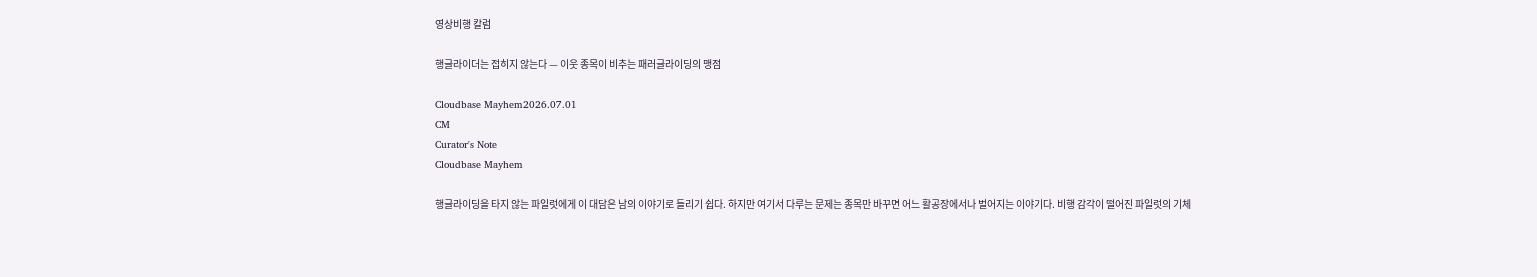영상비행 칼럼

행글라이더는 접히지 않는다 — 이웃 종목이 비추는 패러글라이딩의 맹점

Cloudbase Mayhem2026.07.01
CM
Curator's Note
Cloudbase Mayhem

행글라이딩을 타지 않는 파일럿에게 이 대담은 남의 이야기로 들리기 쉽다. 하지만 여기서 다루는 문제는 종목만 바꾸면 어느 활공장에서나 벌어지는 이야기다. 비행 감각이 떨어진 파일럿의 기체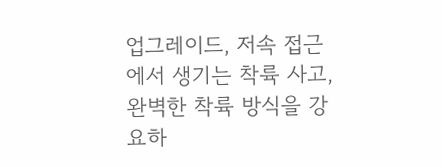업그레이드, 저속 접근에서 생기는 착륙 사고, 완벽한 착륙 방식을 강요하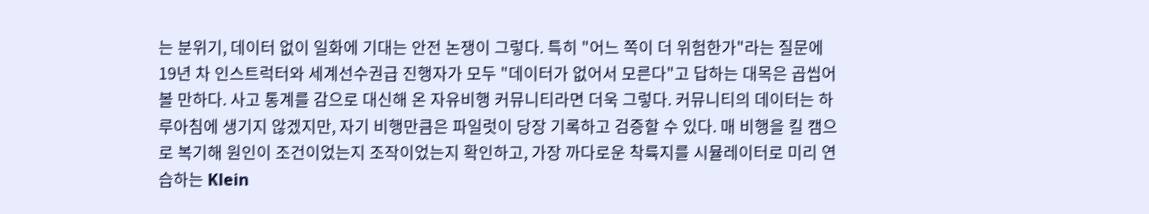는 분위기, 데이터 없이 일화에 기대는 안전 논쟁이 그렇다. 특히 "어느 쪽이 더 위험한가"라는 질문에 19년 차 인스트럭터와 세계선수권급 진행자가 모두 "데이터가 없어서 모른다"고 답하는 대목은 곱씹어 볼 만하다. 사고 통계를 감으로 대신해 온 자유비행 커뮤니티라면 더욱 그렇다. 커뮤니티의 데이터는 하루아침에 생기지 않겠지만, 자기 비행만큼은 파일럿이 당장 기록하고 검증할 수 있다. 매 비행을 킬 캠으로 복기해 원인이 조건이었는지 조작이었는지 확인하고, 가장 까다로운 착륙지를 시뮬레이터로 미리 연습하는 Klein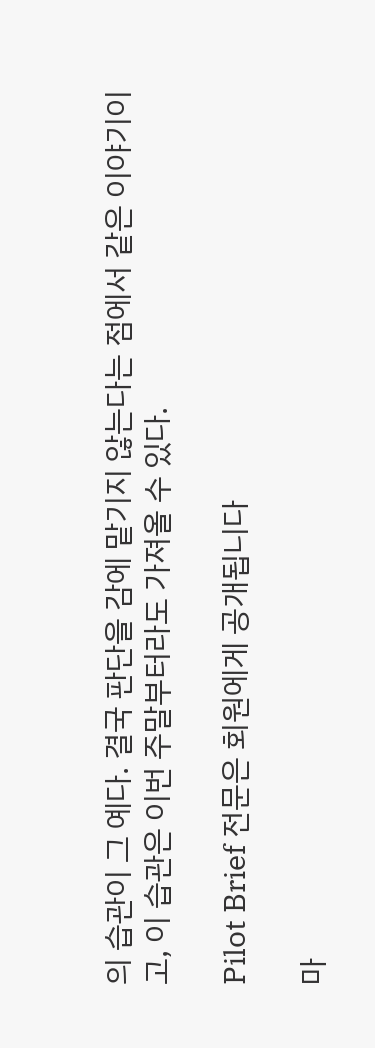의 습관이 그 예다. 결국 판단을 감에 맡기지 않는다는 점에서 같은 이야기이고, 이 습관은 이번 주말부터라도 가져올 수 있다.

Pilot Brief 전문은 회원에게 공개됩니다

마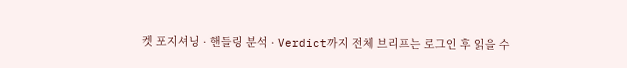켓 포지셔닝 · 핸들링 분석 · Verdict까지 전체 브리프는 로그인 후 읽을 수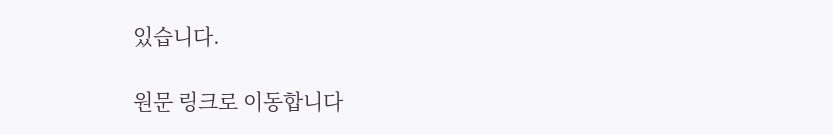있습니다.

원문 링크로 이동합니다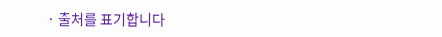· 출처를 표기합니다